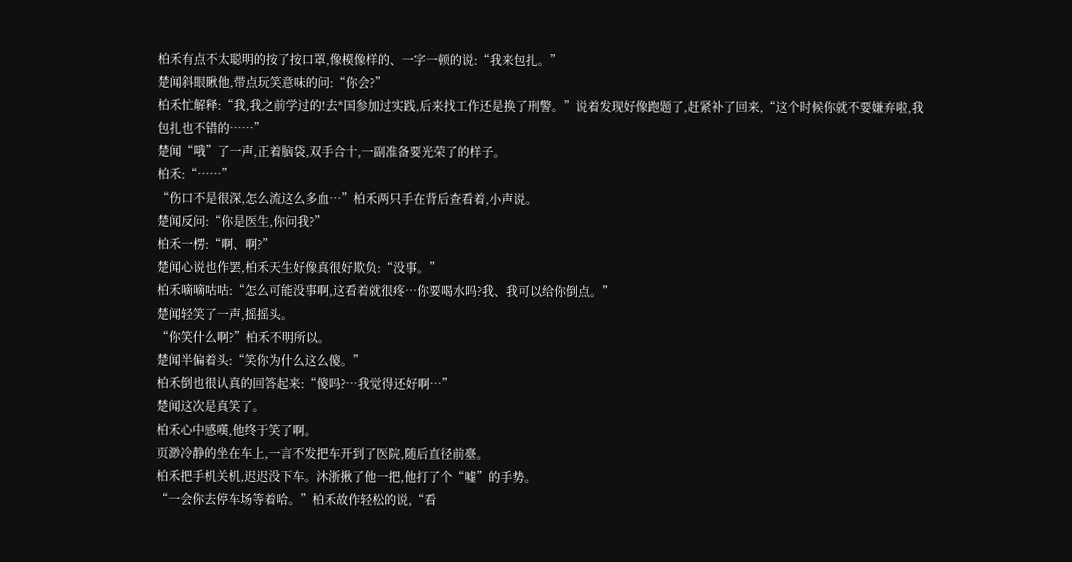柏禾有点不太聪明的按了按口罩,像模像样的、一字一顿的说:“我来包扎。”
楚闻斜眼瞅他,带点玩笑意味的问:“你会?”
柏禾忙解释:“我,我之前学过的!去*国参加过实践,后来找工作还是换了刑警。”说着发现好像跑题了,赶紧补了回来,“这个时候你就不要嫌弃啦,我包扎也不错的……”
楚闻“哦”了一声,正着脑袋,双手合十,一副准备要光荣了的样子。
柏禾:“……”
“伤口不是很深,怎么流这么多血…”柏禾两只手在背后查看着,小声说。
楚闻反问:“你是医生,你问我?”
柏禾一楞:“啊、啊?”
楚闻心说也作罢,柏禾天生好像真很好欺负:“没事。”
柏禾嘀嘀咕咕:“怎么可能没事啊,这看着就很疼…你要喝水吗?我、我可以给你倒点。”
楚闻轻笑了一声,摇摇头。
“你笑什么啊?”柏禾不明所以。
楚闻半偏着头:“笑你为什么这么傻。”
柏禾倒也很认真的回答起来:“傻吗?…我觉得还好啊…”
楚闻这次是真笑了。
柏禾心中感嘆,他终于笑了啊。
页渺冷静的坐在车上,一言不发把车开到了医院,随后直径前臺。
柏禾把手机关机,迟迟没下车。沐浙揪了他一把,他打了个“嘘”的手势。
“一会你去停车场等着哈。”柏禾故作轻松的说,“看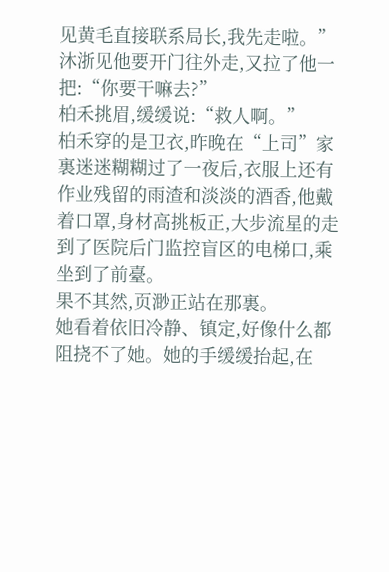见黄毛直接联系局长,我先走啦。”
沐浙见他要开门往外走,又拉了他一把:“你要干嘛去?”
柏禾挑眉,缓缓说:“救人啊。”
柏禾穿的是卫衣,昨晚在“上司”家裏迷迷糊糊过了一夜后,衣服上还有作业残留的雨渣和淡淡的酒香,他戴着口罩,身材高挑板正,大步流星的走到了医院后门监控盲区的电梯口,乘坐到了前臺。
果不其然,页渺正站在那裏。
她看着依旧冷静、镇定,好像什么都阻挠不了她。她的手缓缓抬起,在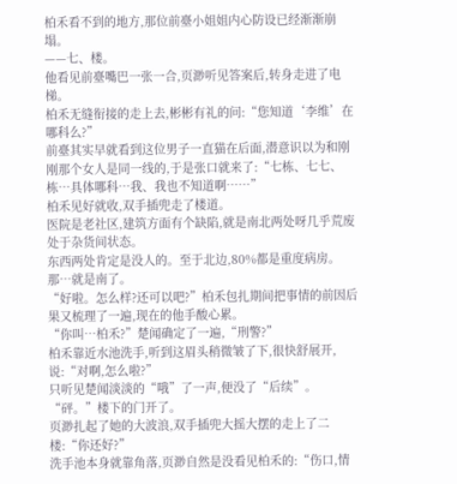柏禾看不到的地方,那位前臺小姐姐内心防设已经渐渐崩塌。
——七、楼。
他看见前臺嘴巴一张一合,页渺听见答案后,转身走进了电梯。
柏禾无缝衔接的走上去,彬彬有礼的问:“您知道‘李维’在哪科么?”
前臺其实早就看到这位男子一直猫在后面,潜意识以为和刚刚那个女人是同一线的,于是张口就来了:“七栋、七七、栋…具体哪科…我、我也不知道啊……”
柏禾见好就收,双手插兜走了楼道。
医院是老社区,建筑方面有个缺陷,就是南北两处呀几乎荒废处于杂货间状态。
东西两处肯定是没人的。至于北边,80%都是重度病房。
那…就是南了。
“好啦。怎么样?还可以吧?”柏禾包扎期间把事情的前因后果又梳理了一遍,现在的他手酸心累。
“你叫…柏禾?”楚闻确定了一遍,“刑警?”
柏禾靠近水池洗手,听到这眉头稍微皱了下,很快舒展开,说:“对啊,怎么啦?”
只听见楚闻淡淡的“哦”了一声,便没了“后续”。
“砰。”楼下的门开了。
页渺扎起了她的大波浪,双手插兜大摇大摆的走上了二楼:“你还好?”
洗手池本身就靠角落,页渺自然是没看见柏禾的:“伤口,情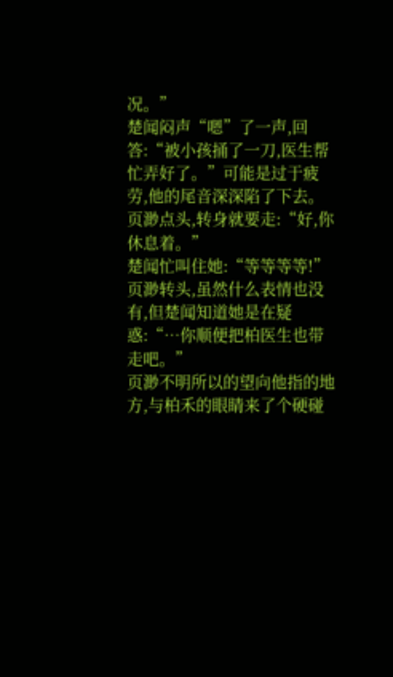况。”
楚闻闷声“嗯”了一声,回答:“被小孩捅了一刀,医生帮忙弄好了。”可能是过于疲劳,他的尾音深深陷了下去。
页渺点头,转身就要走:“好,你休息着。”
楚闻忙叫住她:“等等等等!”
页渺转头,虽然什么表情也没有,但楚闻知道她是在疑惑:“…你顺便把柏医生也带走吧。”
页渺不明所以的望向他指的地方,与柏禾的眼睛来了个硬碰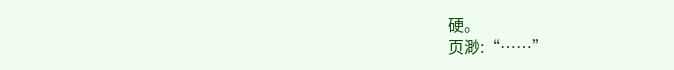硬。
页渺:“……”